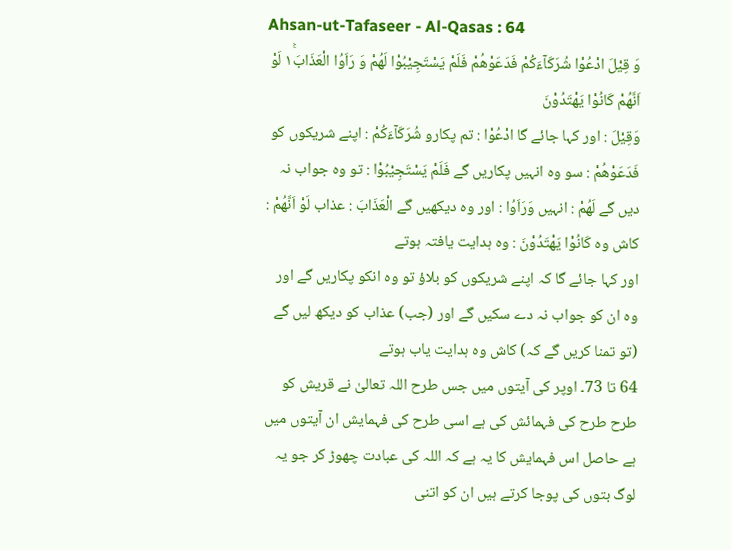Ahsan-ut-Tafaseer - Al-Qasas : 64
وَ قِیْلَ ادْعُوْا شُرَكَآءَكُمْ فَدَعَوْهُمْ فَلَمْ یَسْتَجِیْبُوْا لَهُمْ وَ رَاَوُا الْعَذَابَ١ۚ لَوْ اَنَّهُمْ كَانُوْا یَهْتَدُوْنَ
وَقِيْلَ : اور کہا جائے گا ادْعُوْا : تم پکارو شُرَكَآءَكُمْ : اپنے شریکوں کو فَدَعَوْهُمْ : سو وہ انہیں پکاریں گے فَلَمْ يَسْتَجِيْبُوْا : تو وہ جواب نہ دیں گے لَهُمْ : انہیں وَرَاَوُا : اور وہ دیکھیں گے الْعَذَابَ : عذاب لَوْ اَنَّهُمْ : کاش وہ كَانُوْا يَهْتَدُوْنَ : وہ ہدایت یافتہ ہوتے
اور کہا جائے گا کہ اپنے شریکوں کو بلاؤ تو وہ انکو پکاریں گے اور وہ ان کو جواب نہ دے سکیں گے اور (جب) عذاب کو دیکھ لیں گے (تو تمنا کریں گے کہ) کاش وہ ہدایت یاب ہوتے
64 تا 73۔ اوپر کی آیتوں میں جس طرح اللہ تعالیٰ نے قریش کو طرح طرح کی فہمائش کی ہے اسی طرح کی فہمایش ان آیتوں میں ہے حاصل اس فہمایش کا یہ ہے کہ اللہ کی عبادت چھوڑ کر جو یہ لوگ بتوں کی پوجا کرتے ہیں ان کو اتنی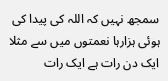سمجھ نہیں کہ اللہ کی پیدا کی ہوئی ہزارہا نعمتوں میں سے مثلا ایک دن رات ہے ایک رات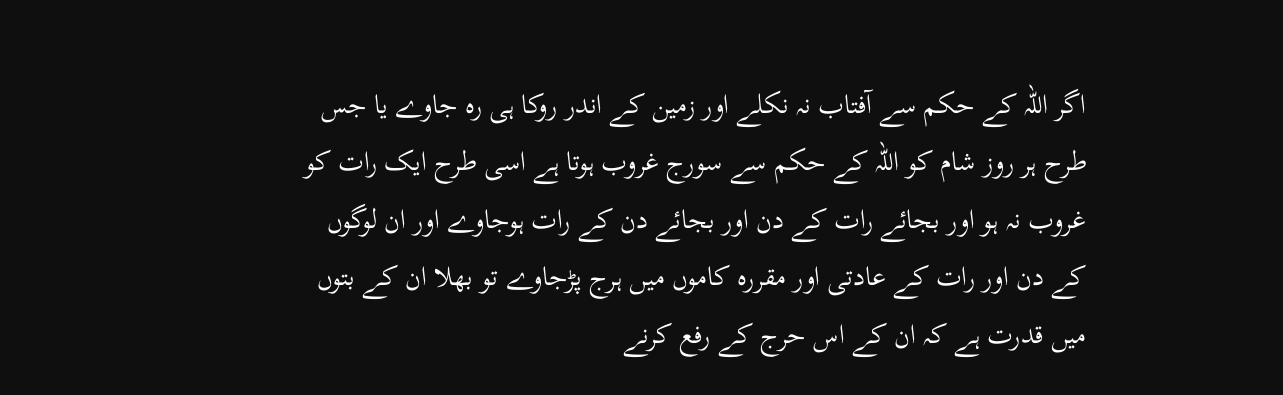اگر اللہ کے حکم سے آفتاب نہ نکلے اور زمین کے اندر روکا ہی رہ جاوے یا جس طرح ہر روز شام کو اللہ کے حکم سے سورج غروب ہوتا ہے اسی طرح ایک رات کو غروب نہ ہو اور بجائے رات کے دن اور بجائے دن کے رات ہوجاوے اور ان لوگوں کے دن اور رات کے عادتی اور مقررہ کاموں میں ہرج پڑجاوے تو بھلا ان کے بتوں میں قدرت ہے کہ ان کے اس حرج کے رفع کرنے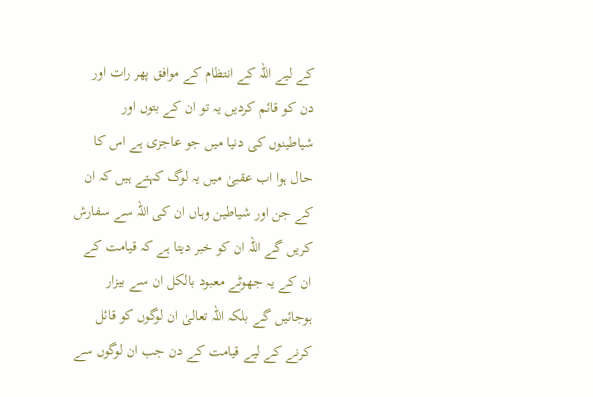کے لیے اللہ کے انتظام کے موافق پھر رات اور دن کو قائم کردیں یہ تو ان کے بتوں اور شیاطینوں کی دنیا میں جو عاجزی ہے اس کا حال ہوا اب عقبیٰ میں یہ لوگ کہتے ہیں کہ ان کے جن اور شیاطین وہاں ان کی اللہ سے سفارش کریں گے اللہ ان کو خبر دیتا ہے کہ قیامت کے ان کے یہ جھوٹے معبود بالکل ان سے بیزار ہوجائیں گے بلکہ اللہ تعالیٰ ان لوگوں کو قائل کرنے کے لیے قیامت کے دن جب ان لوگوں سے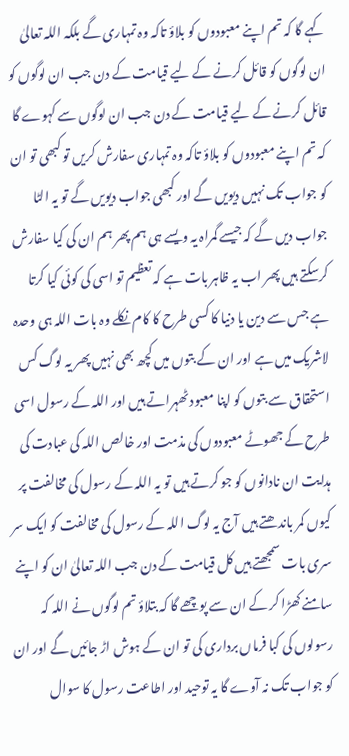کہے گا کہ تم اپنے معبودوں کو بلاؤ تاکہ وہ تمہاری گے بلکہ اللہ تعالیٰ ان لوگوں کو قائل کرنے کے لیے قیامت کے دن جب ان لوگوں کو قائل کرنے کے لیے قیامت کے دن جب ان لوگوں سے کہوے گا کہ تم اپنے معبودوں کو بلاؤ تاکہ وہ تمہاری سفارش کریں تو کبھی تو ان کو جواب تک نہیں دیویں گے اور کبھی جواب دیویں گے تو یہ الٹا جواب دیں گے کہ جیسے گمراہ یہ ویسے ہی ہم پھر ہم ان کی کیا سفارش کرسکتے ہیں پھر اب یہ ظاہر بات ہے کہ تعظیم تو اسی کی کوئی کیا کرتا ہے جس سے دین یا دنیا کا کسی طرح کا کام نکلے وہ بات اللہ ہی وحدہ لاشریک میں ہے اور ان کے بتوں میں کچھ بھی نہیں پھر یہ لوگ کس استحقاق سے بتوں کو اپنا معبود ٹھہراتے ہیں اور اللہ کے رسول اسی طرح کے جھوٹے معبودوں کی مذمت اور خالص اللہ کی عبادت کی ہدایت ان نادانوں کو جو کرتے ہیں تو یہ اللہ کے رسول کی مخالفت پر کیوں کمر باندھتے ہیں آج یہ لوگ اللہ کے رسول کی مخالفت کو ایک سر سری بات سمجھتے ہیں کل قیامت کے دن جب اللہ تعالیٰ ان کو اپنے سامنے کھڑا کر کے ان سے پوچھے گا کہ بتلاؤ تم لوگوں نے اللہ کہ رسولوں کی کبا فرماں برداری کی تو ان کے ہوش اڑ جائیں گے اور ان کو جواب تک نہ آوے گا یہ توحید اور اطاعت رسول کا سوال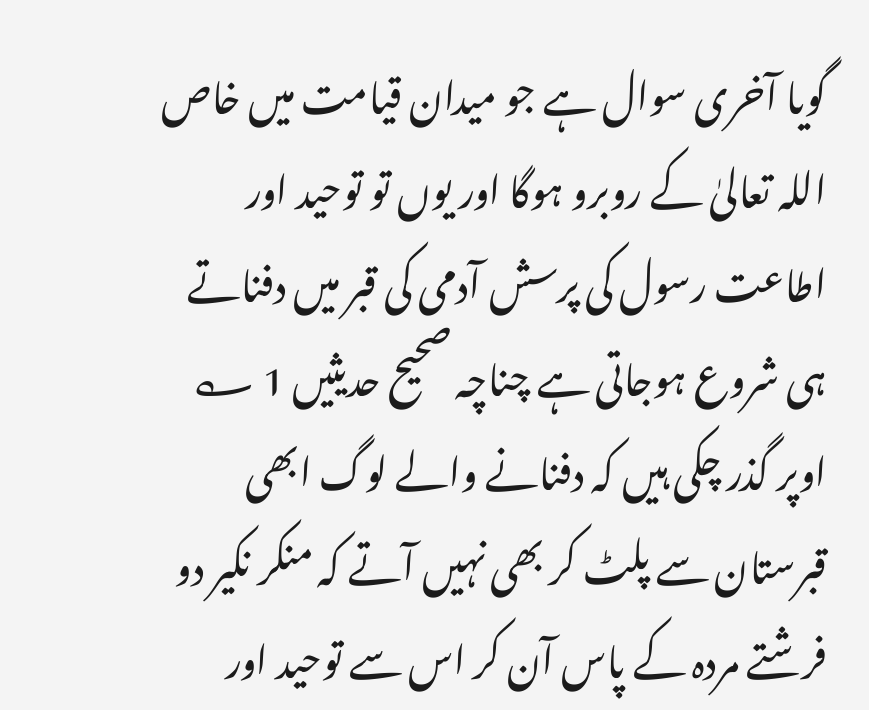گویا آخری سوال ہے جو میدان قیامت میں خاص اللہ تعالیٰ کے روبرو ہوگا اور یوں تو توحید اور اطاعت رسول کی پرسش آدمی کی قبر میں دفناتے ہی شروع ہوجاتی ہے چناچہ صحیح حدیثیں 1 ؎ اوپر گذر چکی ہیں کہ دفنانے والے لوگ ابھی قبرستان سے پلٹ کر بھی نہیں آتے کہ منکر نکیر دو فرشتے مردہ کے پاس آن کر اس سے توحید اور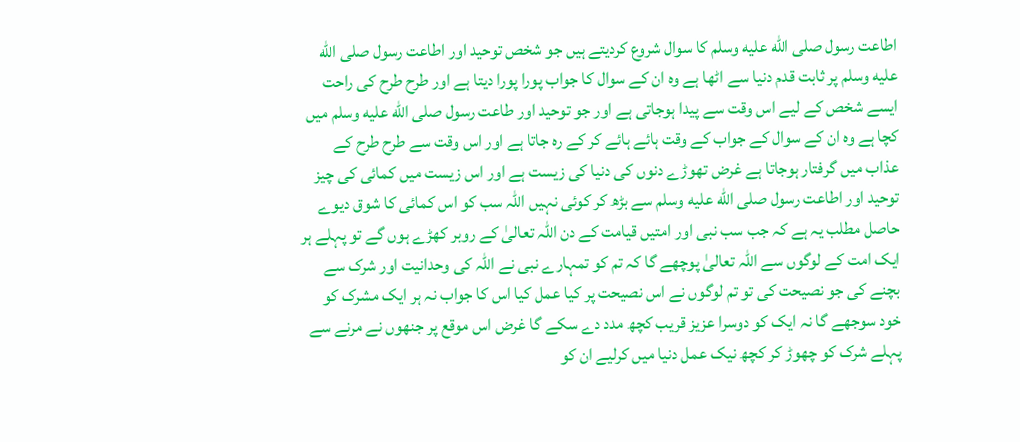اطاعت رسول صلى الله عليه وسلم کا سوال شروع کردیتے ہیں جو شخص توحید اور اطاعت رسول صلى الله عليه وسلم پر ثابت قدم دنیا سے اٹھا ہے وہ ان کے سوال کا جواب پورا پورا دیتا ہے اور طرح طرح کی راحت ایسے شخص کے لیے اس وقت سے پیدا ہوجاتی ہے اور جو توحید اور طاعت رسول صلى الله عليه وسلم میں کچا ہے وہ ان کے سوال کے جواب کے وقت ہائے ہائے کر کے رہ جاتا ہے اور اس وقت سے طرح طرح کے عذاب میں گرفتار ہوجاتا ہے غرض تھوڑے دنوں کی دنیا کی زیست ہے اور اس زیست میں کمائی کی چیز توحید اور اطاعت رسول صلى الله عليه وسلم سے بڑھ کر کوئی نہیں اللہ سب کو اس کمائی کا شوق دیوے حاصل مطلب یہ ہے کہ جب سب نبی اور امتیں قیامت کے دن اللہ تعالیٰ کے روبر کھڑے ہوں گے تو پہلے ہر ایک امت کے لوگوں سے اللہ تعالیٰ پوچھے گا کہ تم کو تمہارے نبی نے اللہ کی وحدانیت اور شرک سے بچنے کی جو نصیحت کی تو تم لوگوں نے اس نصیحت پر کیا عمل کیا اس کا جواب نہ ہر ایک مشرک کو خود سوجھے گا نہ ایک کو دوسرا عزیز قریب کچھ مدد دے سکے گا غرض اس موقع پر جنھوں نے مرنے سے پہلے شرک کو چھوڑ کر کچھ نیک عمل دنیا میں کرلیے ان کو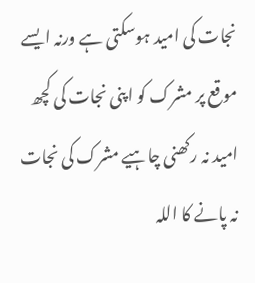نجات کی امید ہوسکتی ہے ورنہ ایسے موقع پر مشرک کو اپنی نجات کی کچھ امید نہ رکھنی چاہیے مشرک کی نجات نہ پانے کا اللہ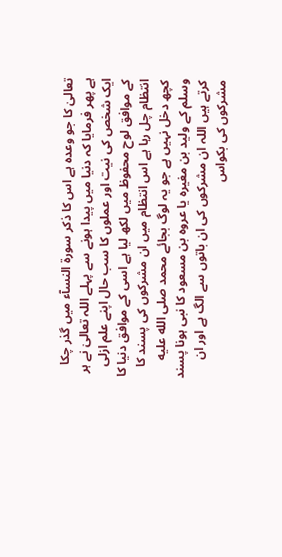تعالیٰ کا جو وعدہ ہے اس کا ذکر سورة النسآء میں گذر چکا ہے پھر فرمایا کہ دنیا میں پیدا ہونے سے پہلے اللہ تعالیٰ نے ہر ایک شخص کی نیت اور عملوں کا سب حال اپنے علم ازلی کے موافق لوح محفوظ میں لکھ لیا ہے اسی کے موافق دنیا کا انتظام چل رہا ہے اس انتظام میں ان مشرکوں کی پسند کا کچھ دخل نہیں ہے جو یہ لوگ بجائے محمد صلى الله عليه وسلم کے ولید بن مغیرہ یا عروہ بن مسعود کا نبی ہونا پسند کرتے ہیں اللہ ان مشرکوں کی ان باتوں سے الگ ہے اور ان مشرکوں کی بکواس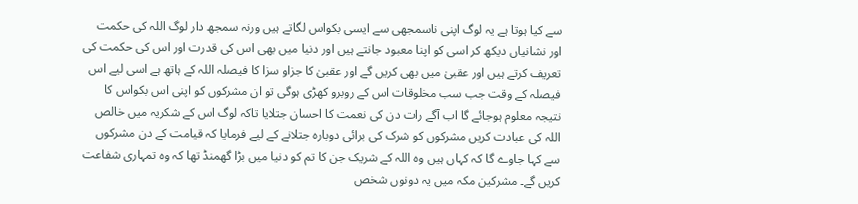سے کیا ہوتا ہے یہ لوگ اپنی ناسمجھی سے ایسی بکواس لگاتے ہیں ورنہ سمجھ دار لوگ اللہ کی حکمت اور نشانیاں دیکھ کر اسی کو اپنا معبود جانتے ہیں اور دنیا میں بھی اس کی قدرت اور اس کی حکمت کی تعریف کرتے ہیں اور عقبیٰ میں بھی کریں گے اور عقبیٰ کا جزاو سزا کا فیصلہ اللہ کے ہاتھ ہے اسی لیے اس فیصلہ کے وقت جب سب مخلوقات اس کے روبرو کھڑی ہوگی تو ان مشرکوں کو اپنی اس بکواس کا نتیجہ معلوم ہوجائے گا اب آگے رات دن کی نعمت کا احسان جتلایا تاکہ لوگ اس کے شکریہ میں خالص اللہ کی عبادت کریں مشرکوں کو شرک کی برائی دوبارہ جتلانے کے لیے فرمایا کہ قیامت کے دن مشرکوں سے کہا جاوے گا کہ کہاں ہیں وہ اللہ کے شریک جن کا تم کو دنیا میں بڑا گھمنڈ تھا کہ وہ تمہاری شفاعت کریں گے۔ مشرکین مکہ میں یہ دونوں شخص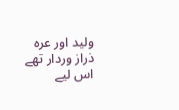ولید اور عرہ ذراز وردار تھے اس لیے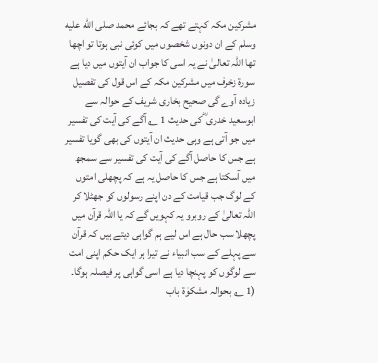مشرکین مکہ کہتے تھے کہ بجائے محمد صلى الله عليه وسلم کے ان دونوں شخصوں میں کوئی نبی ہوتا تو اچھا تھا اللہ تعالیٰ نے یہ اسی کا جواب ان آیتوں میں دیا ہے سورة زخرف میں مشرکین مکہ کے اس قول کی تفصیل زیادہ آوے گی صحیح بخاری شریف کے حوالہ سے ابوسعید خدری ؓ کی حدیث 1 ؎ آگے کی آیت کی تفسیر میں جو آتی ہے وہی حدیث ان آیتوں کی بھی گویا تفسیر ہے جس کا حاصل آگے کی آیت کی تفسیر سے سمجھ میں آسکتا ہے جس کا حاصل یہ ہے کہ پچھلی امتوں کے لوگ جب قیامت کے دن اپنے رسولوں کو جھٹلا کر اللہ تعالیٰ کے روبرو یہ کہویں گے کہ یا اللہ قرآن میں پچھلا سب حال ہے اس لیے ہم گواہی دیتے ہیں کہ قرآن سے پہلے کے سب انبیاء نے تیرا ہر ایک حکم اپنی امت سے لوگوں کو پہنچا دیا ہے اسی گواہی پر فیصلہ ہوگا۔ (1 ؎ بحوالہ مشکوٰۃ باب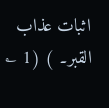اثبات عذاب القبر۔ ) (1 ؎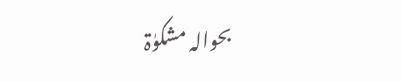بحوالہ مشکوٰۃ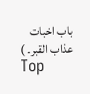باب اخبات عذاب القبر۔ )
Top